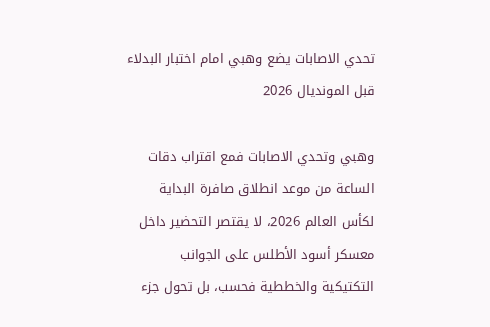تحدي الاصابات يضع وهبي امام اختبار البدلاء قبل المونديال 2026

وهبي وتحدي الاصابات فمع اقتراب دقات الساعة من موعد انطلاق صافرة البداية لكأس العالم 2026، لا يقتصر التحضير داخل معسكر أسود الأطلس على الجوانب التكتيكية والخططية فحسب، بل تحول جزء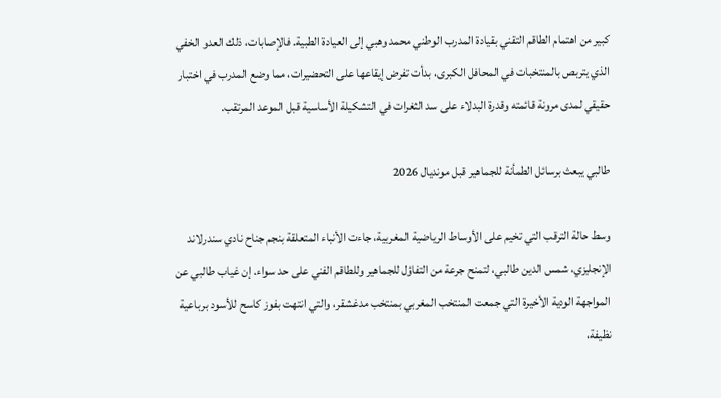كبير من اهتمام الطاقم التقني بقيادة المدرب الوطني محمد وهبي إلى العيادة الطبية. فالإصابات، ذلك العدو الخفي الذي يتربص بالمنتخبات في المحافل الكبرى، بدأت تفرض إيقاعها على التحضيرات، مما وضع المدرب في اختبار حقيقي لمدى مرونة قائمته وقدرة البدلاء على سد الثغرات في التشكيلة الأساسية قبل الموعد المرتقب.

طالبي يبعث برسائل الطمأنة للجماهير قبل مونديال 2026

وسط حالة الترقب التي تخيم على الأوساط الرياضية المغربية، جاءت الأنباء المتعلقة بنجم جناح نادي سندرلاند الإنجليزي، شمس الدين طالبي، لتمنح جرعة من التفاؤل للجماهير وللطاقم الفني على حد سواء. إن غياب طالبي عن المواجهة الودية الأخيرة التي جمعت المنتخب المغربي بمنتخب مدغشقر، والتي انتهت بفوز كاسح للأسود برباعية نظيفة،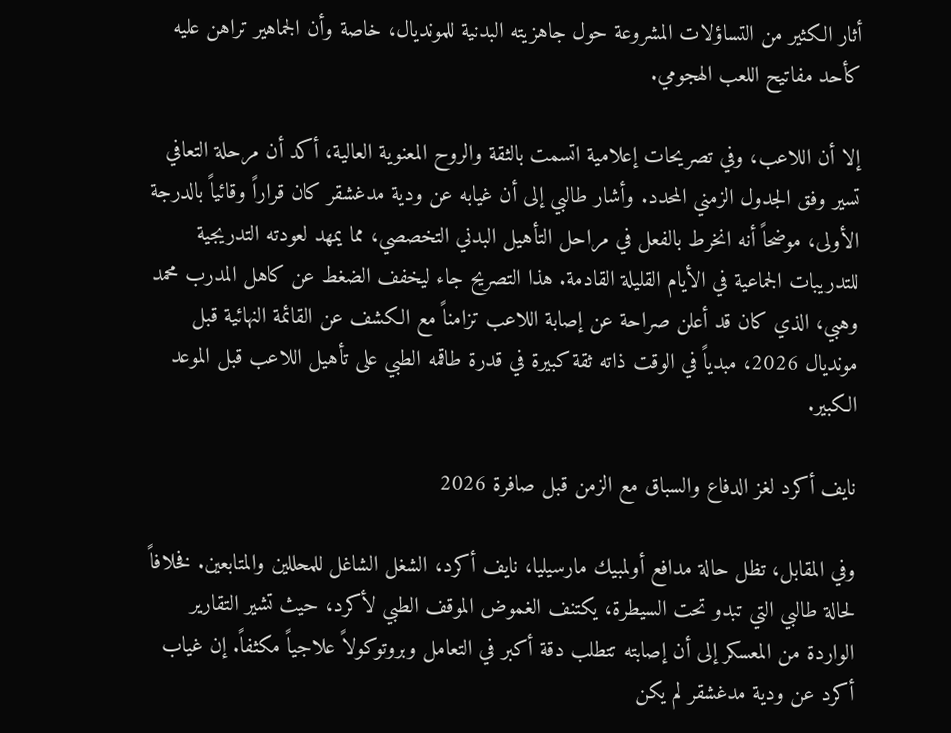أثار الكثير من التساؤلات المشروعة حول جاهزيته البدنية للمونديال، خاصة وأن الجماهير تراهن عليه كأحد مفاتيح اللعب الهجومي.

إلا أن اللاعب، وفي تصريحات إعلامية اتسمت بالثقة والروح المعنوية العالية، أكد أن مرحلة التعافي تسير وفق الجدول الزمني المحدد. وأشار طالبي إلى أن غيابه عن ودية مدغشقر كان قراراً وقائياً بالدرجة الأولى، موضحاً أنه انخرط بالفعل في مراحل التأهيل البدني التخصصي، مما يمهد لعودته التدريجية للتدريبات الجماعية في الأيام القليلة القادمة. هذا التصريح جاء ليخفف الضغط عن كاهل المدرب محمد وهبي، الذي كان قد أعلن صراحة عن إصابة اللاعب تزامناً مع الكشف عن القائمة النهائية قبل مونديال 2026، مبدياً في الوقت ذاته ثقة كبيرة في قدرة طاقمه الطبي على تأهيل اللاعب قبل الموعد الكبير.

نايف أكرد لغز الدفاع والسباق مع الزمن قبل صافرة 2026

وفي المقابل، تظل حالة مدافع أولمبيك مارسيليا، نايف أكرد، الشغل الشاغل للمحللين والمتابعين. فخلافاً لحالة طالبي التي تبدو تحت السيطرة، يكتنف الغموض الموقف الطبي لأكرد، حيث تشير التقارير الواردة من المعسكر إلى أن إصابته تتطلب دقة أكبر في التعامل وبروتوكولاً علاجياً مكثفاً. إن غياب أكرد عن ودية مدغشقر لم يكن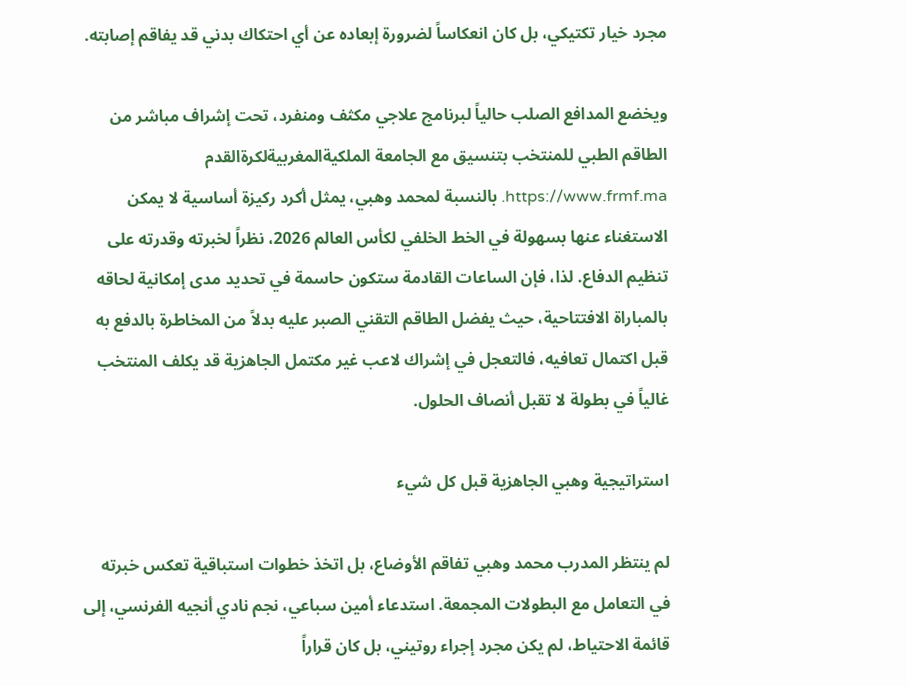مجرد خيار تكتيكي، بل كان انعكاساً لضرورة إبعاده عن أي احتكاك بدني قد يفاقم إصابته.

ويخضع المدافع الصلب حالياً لبرنامج علاجي مكثف ومنفرد، تحت إشراف مباشر من الطاقم الطبي للمنتخب بتنسيق مع الجامعة الملكيةالمغربيةلكرةالقدم https://www.frmf.ma. بالنسبة لمحمد وهبي، يمثل أكرد ركيزة أساسية لا يمكن الاستغناء عنها بسهولة في الخط الخلفي لكأس العالم 2026، نظراً لخبرته وقدرته على تنظيم الدفاع. لذا، فإن الساعات القادمة ستكون حاسمة في تحديد مدى إمكانية لحاقه بالمباراة الافتتاحية، حيث يفضل الطاقم التقني الصبر عليه بدلاً من المخاطرة بالدفع به قبل اكتمال تعافيه، فالتعجل في إشراك لاعب غير مكتمل الجاهزية قد يكلف المنتخب غالياً في بطولة لا تقبل أنصاف الحلول.

استراتيجية وهبي الجاهزية قبل كل شيء

لم ينتظر المدرب محمد وهبي تفاقم الأوضاع، بل اتخذ خطوات استباقية تعكس خبرته في التعامل مع البطولات المجمعة. استدعاء أمين سباعي، نجم نادي أنجيه الفرنسي، إلى قائمة الاحتياط، لم يكن مجرد إجراء روتيني، بل كان قراراً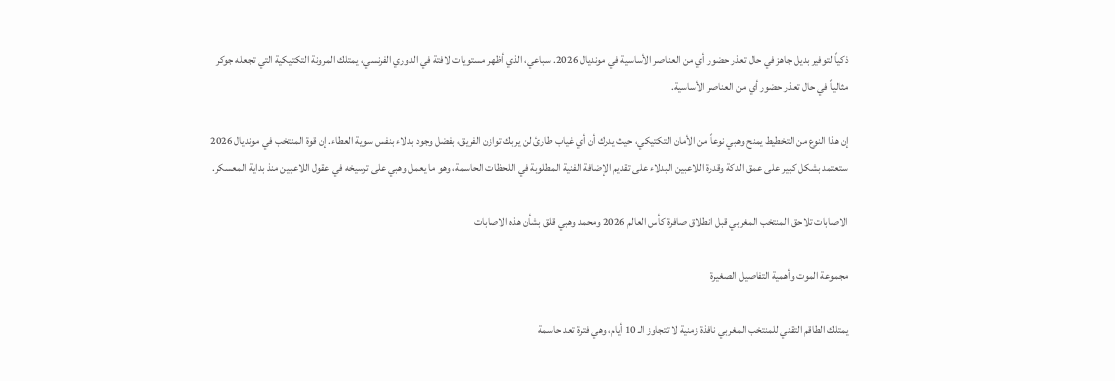ذكياً لتوفير بديل جاهز في حال تعذر حضور أي من العناصر الأساسية في مونديال 2026. سباعي، الذي أظهر مستويات لافتة في الدوري الفرنسي، يمتلك المرونة التكتيكية التي تجعله جوكر مثالياً في حال تعذر حضور أي من العناصر الأساسية.

إن هذا النوع من التخطيط يمنح وهبي نوعاً من الأمان التكتيكي، حيث يدرك أن أي غياب طارئ لن يربك توازن الفريق، بفضل وجود بدلاء بنفس سوية العطاء. إن قوة المنتخب في مونديال 2026 ستعتمد بشكل كبير على عمق الدكة وقدرة اللاعبين البدلاء على تقديم الإضافة الفنية المطلوبة في اللحظات الحاسمة، وهو ما يعمل وهبي على ترسيخه في عقول اللاعبين منذ بداية المعسكر.

الاصابات تلاحق المنتخب المغربي قبل انطلاق صافرة كأس العالم 2026 ومحمد وهبي قلق بشأن هذه الاصابات

مجموعة الموت وأهمية التفاصيل الصغيرة

يمتلك الطاقم التقني للمنتخب المغربي نافذة زمنية لا تتجاوز الـ 10 أيام، وهي فترة تعد حاسمة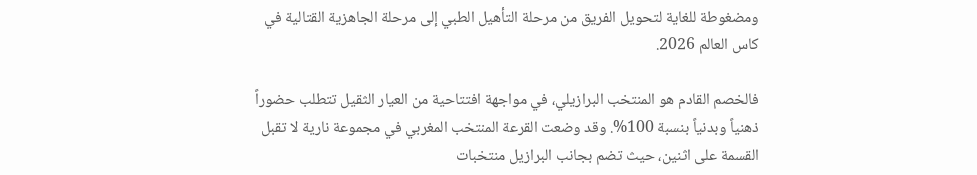ومضغوطة للغاية لتحويل الفريق من مرحلة التأهيل الطبي إلى مرحلة الجاهزية القتالية في كاس العالم 2026.

فالخصم القادم هو المنتخب البرازيلي، في مواجهة افتتاحية من العيار الثقيل تتطلب حضوراً ذهنياً وبدنياً بنسبة 100%. وقد وضعت القرعة المنتخب المغربي في مجموعة نارية لا تقبل القسمة على اثنين، حيث تضم بجانب البرازيل منتخبات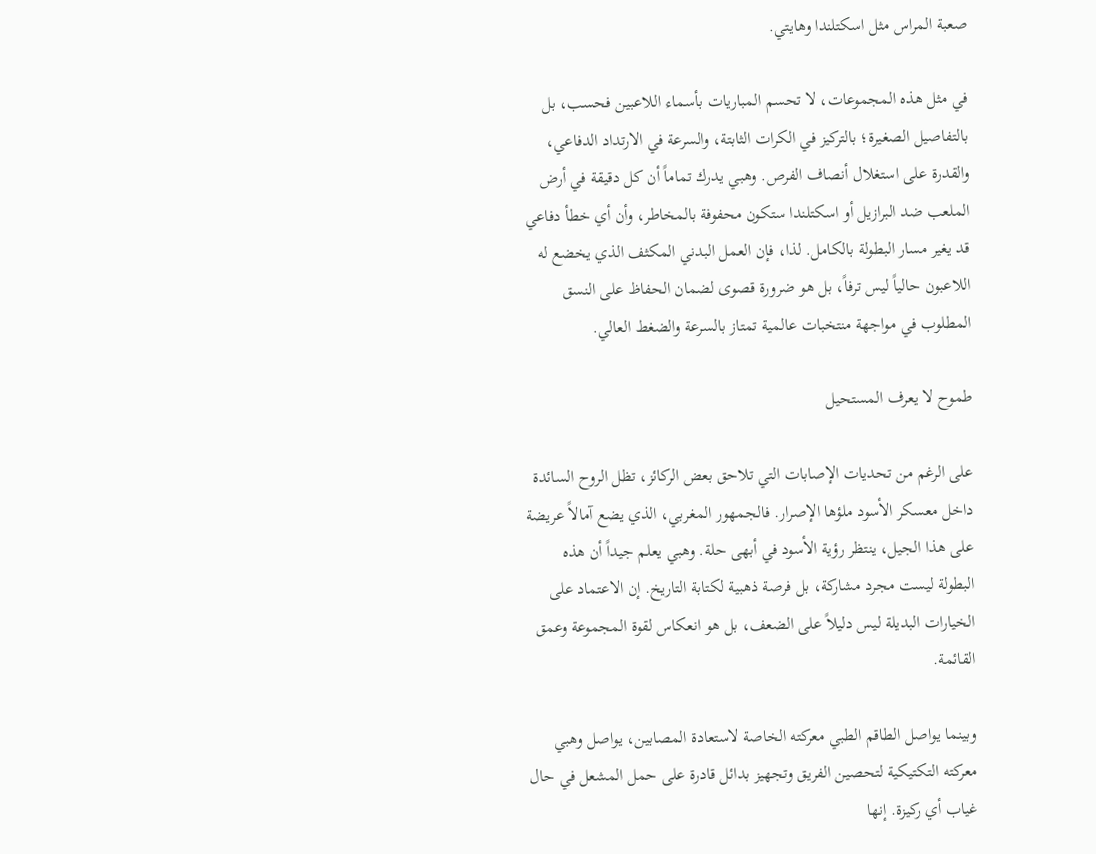صعبة المراس مثل اسكتلندا وهايتي.

في مثل هذه المجموعات، لا تحسم المباريات بأسماء اللاعبين فحسب، بل بالتفاصيل الصغيرة؛ بالتركيز في الكرات الثابتة، والسرعة في الارتداد الدفاعي، والقدرة على استغلال أنصاف الفرص. وهبي يدرك تماماً أن كل دقيقة في أرض الملعب ضد البرازيل أو اسكتلندا ستكون محفوفة بالمخاطر، وأن أي خطأ دفاعي قد يغير مسار البطولة بالكامل. لذا، فإن العمل البدني المكثف الذي يخضع له اللاعبون حالياً ليس ترفاً، بل هو ضرورة قصوى لضمان الحفاظ على النسق المطلوب في مواجهة منتخبات عالمية تمتاز بالسرعة والضغط العالي.

طموح لا يعرف المستحيل

على الرغم من تحديات الإصابات التي تلاحق بعض الركائز، تظل الروح السائدة داخل معسكر الأسود ملؤها الإصرار. فالجمهور المغربي، الذي يضع آمالاً عريضة على هذا الجيل، ينتظر رؤية الأسود في أبهى حلة. وهبي يعلم جيداً أن هذه البطولة ليست مجرد مشاركة، بل فرصة ذهبية لكتابة التاريخ. إن الاعتماد على الخيارات البديلة ليس دليلاً على الضعف، بل هو انعكاس لقوة المجموعة وعمق القائمة.

وبينما يواصل الطاقم الطبي معركته الخاصة لاستعادة المصابين، يواصل وهبي معركته التكتيكية لتحصين الفريق وتجهيز بدائل قادرة على حمل المشعل في حال غياب أي ركيزة. إنها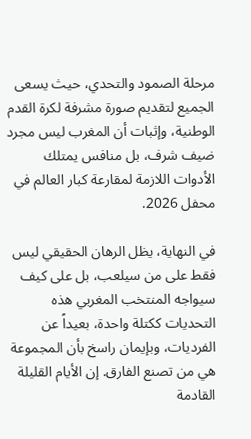مرحلة الصمود والتحدي، حيث يسعى الجميع لتقديم صورة مشرفة لكرة القدم الوطنية، وإثبات أن المغرب ليس مجرد ضيف شرف، بل منافس يمتلك الأدوات اللازمة لمقارعة كبار العالم في محفل 2026.

في النهاية، يظل الرهان الحقيقي ليس فقط على من سيلعب، بل على كيف سيواجه المنتخب المغربي هذه التحديات ككتلة واحدة، بعيداً عن الفرديات، وبإيمان راسخ بأن المجموعة هي من تصنع الفارق. إن الأيام القليلة القادمة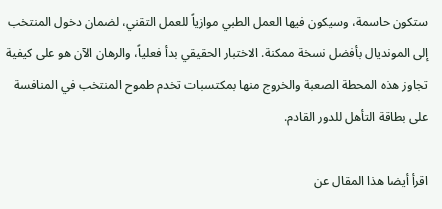ستكون حاسمة، وسيكون فيها العمل الطبي موازياً للعمل التقني، لضمان دخول المنتخب إلى المونديال بأفضل نسخة ممكنة. الاختبار الحقيقي بدأ فعلياً، والرهان الآن هو على كيفية تجاوز هذه المحطة الصعبة والخروج منها بمكتسبات تخدم طموح المنتخب في المنافسة على بطاقة التأهل للدور القادم.

اقرأ أيضا هذا المقال عن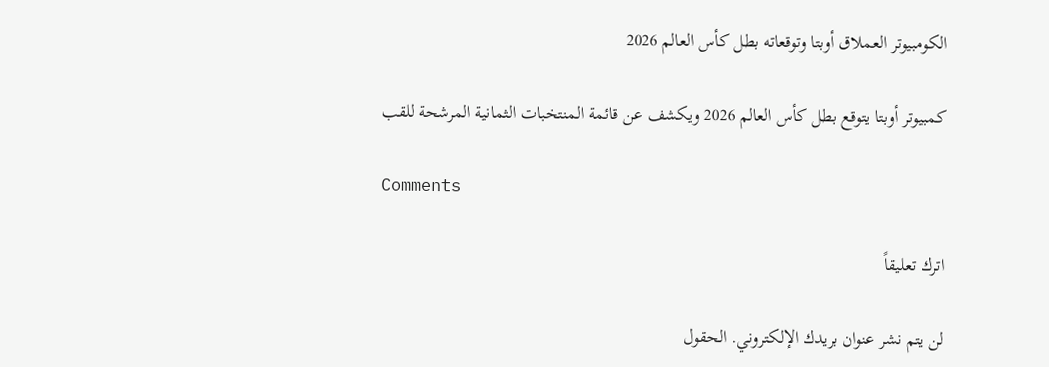الكومبيوتر العملاق أوبتا وتوقعاته بطل كأس العالم 2026

كمبيوتر أوبتا يتوقع بطل كأس العالم 2026 ويكشف عن قائمة المنتخبات الثمانية المرشحة للقب

Comments

اترك تعليقاً

لن يتم نشر عنوان بريدك الإلكتروني. الحقول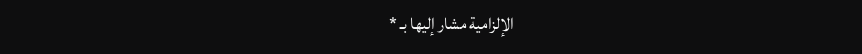الإلزامية مشار إليها بـ *